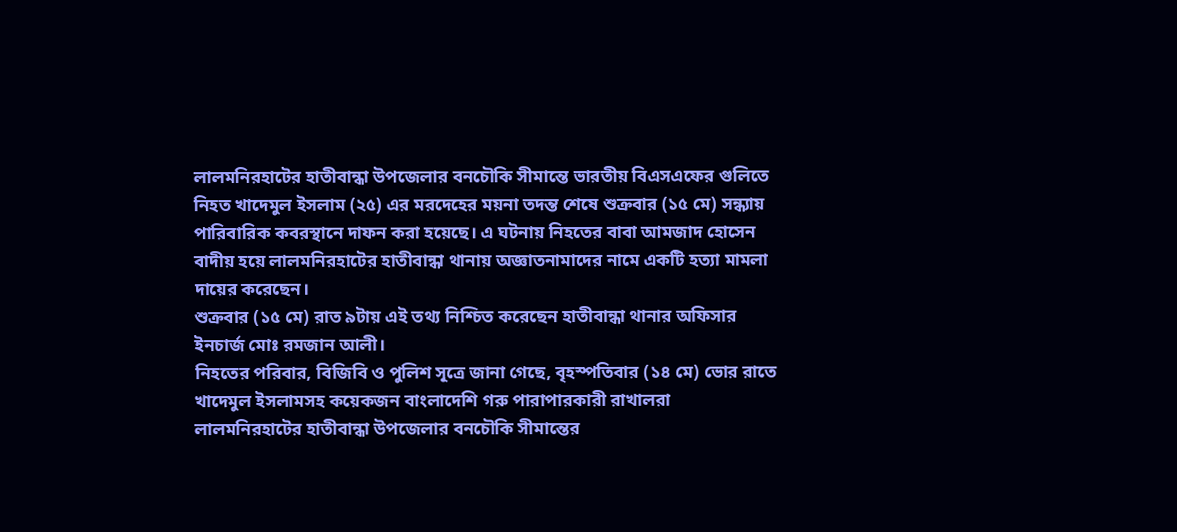লালমনিরহাটের হাতীবান্ধা উপজেলার বনচৌকি সীমান্তে ভারতীয় বিএসএফের গুলিতে নিহত খাদেমুল ইসলাম (২৫) এর মরদেহের ময়না তদন্ত শেষে শুক্রবার (১৫ মে) সন্ধ্যায় পারিবারিক কবরস্থানে দাফন করা হয়েছে। এ ঘটনায় নিহতের বাবা আমজাদ হোসেন বাদীয় হয়ে লালমনিরহাটের হাতীবান্ধা থানায় অজ্ঞাতনামাদের নামে একটি হত্যা মামলা দায়ের করেছেন।
শুক্রবার (১৫ মে) রাত ৯টায় এই তথ্য নিশ্চিত করেছেন হাতীবান্ধা থানার অফিসার ইনচার্জ মোঃ রমজান আলী।
নিহতের পরিবার, বিজিবি ও পুলিশ সূত্রে জানা গেছে, বৃহস্পতিবার (১৪ মে) ভোর রাতে খাদেমুল ইসলামসহ কয়েকজন বাংলাদেশি গরু পারাপারকারী রাখালরা লালমনিরহাটের হাতীবান্ধা উপজেলার বনচৌকি সীমান্তের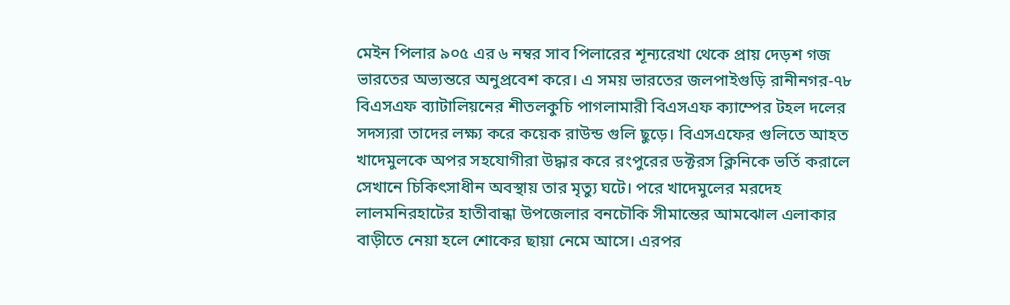মেইন পিলার ৯০৫ এর ৬ নম্বর সাব পিলারের শূন্যরেখা থেকে প্রায় দেড়শ গজ ভারতের অভ্যন্তরে অনুপ্রবেশ করে। এ সময় ভারতের জলপাইগুড়ি রানীনগর-৭৮ বিএসএফ ব্যাটালিয়নের শীতলকুচি পাগলামারী বিএসএফ ক্যাম্পের টহল দলের সদস্যরা তাদের লক্ষ্য করে কয়েক রাউন্ড গুলি ছুড়ে। বিএসএফের গুলিতে আহত খাদেমুলকে অপর সহযোগীরা উদ্ধার করে রংপুরের ডক্টরস ক্লিনিকে ভর্তি করালে সেখানে চিকিৎসাধীন অবস্থায় তার মৃত্যু ঘটে। পরে খাদেমুলের মরদেহ লালমনিরহাটের হাতীবান্ধা উপজেলার বনচৌকি সীমান্তের আমঝোল এলাকার বাড়ীতে নেয়া হলে শোকের ছায়া নেমে আসে। এরপর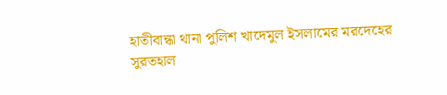হাতীবান্ধা থানা পুলিশ খাদেমুল ইসলামের মরদেহের সুরতহাল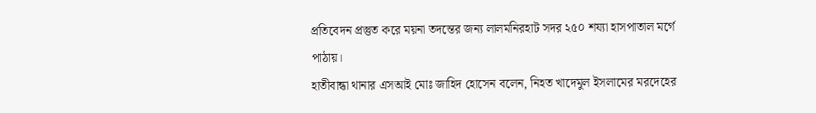প্রতিবেদন প্রস্তুত করে ময়না তদন্তের জন্য লালমনিরহাট সদর ২৫০ শয্যা হাসপাতাল মর্গে পাঠায়।
হাতীবান্ধা থানার এসআই মোঃ জাহিদ হোসেন বলেন, নিহত খাদেমুল ইসলামের মরদেহের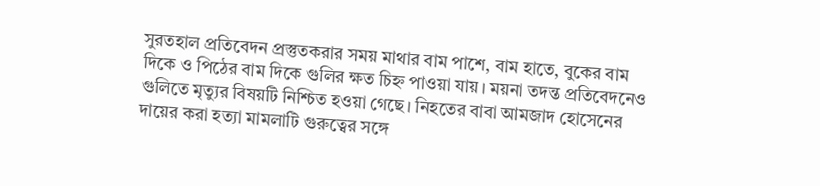সুরতহাল প্রতিবেদন প্রস্তুতকরার সময় মাথার বাম পাশে, বাম হাতে, বুকের বাম দিকে ও পিঠের বাম দিকে গুলির ক্ষত চিহ্ন পাওয়া যায়। ময়না তদন্ত প্রতিবেদনেও গুলিতে মৃত্যুর বিষয়টি নিশ্চিত হওয়া গেছে। নিহতের বাবা আমজাদ হোসেনের দায়ের করা হত্যা মামলাটি গুরুত্বের সঙ্গে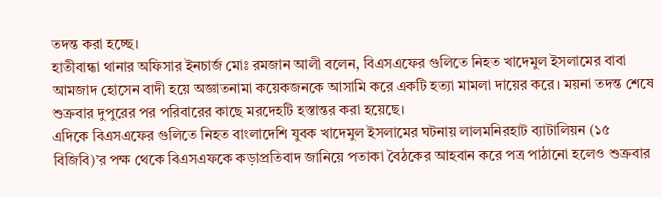তদন্ত করা হচ্ছে।
হাতীবান্ধা থানার অফিসার ইনচার্জ মোঃ রমজান আলী বলেন, বিএসএফের গুলিতে নিহত খাদেমুল ইসলামের বাবা আমজাদ হোসেন বাদী হয়ে অজ্ঞাতনামা কয়েকজনকে আসামি করে একটি হত্যা মামলা দায়ের করে। ময়না তদন্ত শেষে শুক্রবার দুপুরের পর পরিবারের কাছে মরদেহটি হস্তান্তর করা হয়েছে।
এদিকে বিএসএফের গুলিতে নিহত বাংলাদেশি যুবক খাদেমুল ইসলামের ঘটনায় লালমনিরহাট ব্যাটালিয়ন (১৫ বিজিবি)’র পক্ষ থেকে বিএসএফকে কড়াপ্রতিবাদ জানিয়ে পতাকা বৈঠকের আহবান করে পত্র পাঠানো হলেও শুক্রবার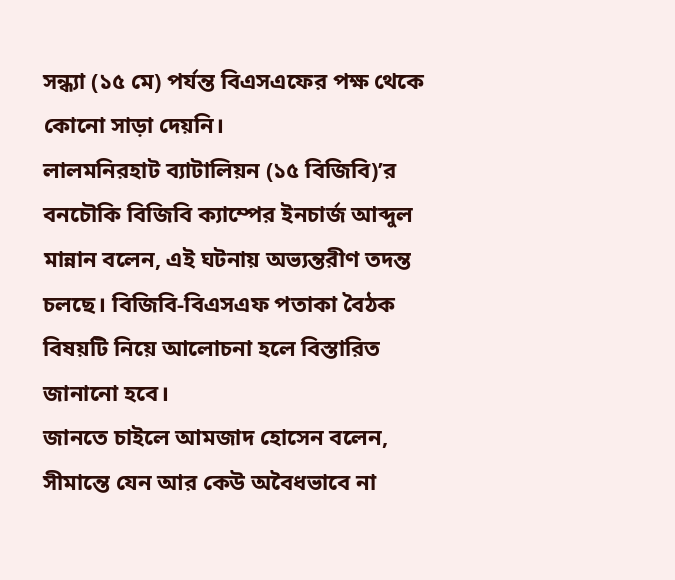সন্ধ্যা (১৫ মে) পর্যন্ত বিএসএফের পক্ষ থেকে কোনো সাড়া দেয়নি।
লালমনিরহাট ব্যাটালিয়ন (১৫ বিজিবি)’র বনচৌকি বিজিবি ক্যাম্পের ইনচার্জ আব্দুল মান্নান বলেন, এই ঘটনায় অভ্যন্তরীণ তদন্ত চলছে। বিজিবি-বিএসএফ পতাকা বৈঠক বিষয়টি নিয়ে আলোচনা হলে বিস্তারিত জানানো হবে।
জানতে চাইলে আমজাদ হোসেন বলেন, সীমান্তে যেন আর কেউ অবৈধভাবে না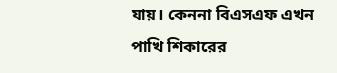যায়। কেননা বিএসএফ এখন পাখি শিকারের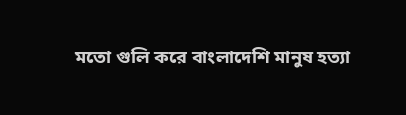মতো গুলি করে বাংলাদেশি মানুষ হত্যা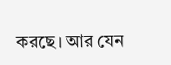করছে। আর যেন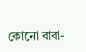কোনো বাবা-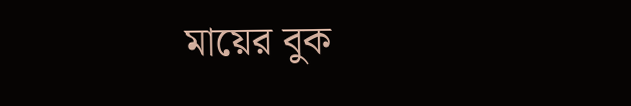মায়ের বুক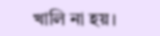খালি না হয়।